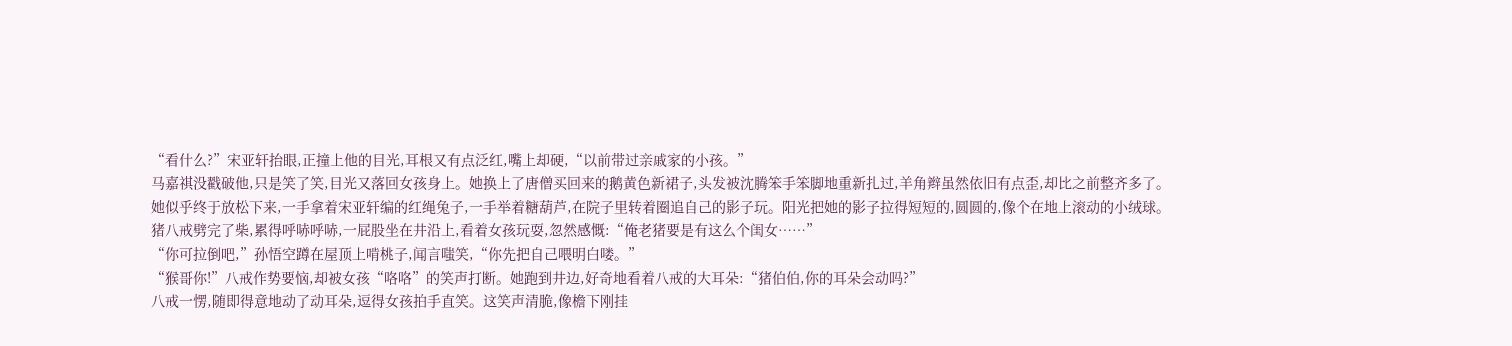“看什么?”宋亚轩抬眼,正撞上他的目光,耳根又有点泛红,嘴上却硬,“以前带过亲戚家的小孩。”
马嘉祺没戳破他,只是笑了笑,目光又落回女孩身上。她换上了唐僧买回来的鹅黄色新裙子,头发被沈腾笨手笨脚地重新扎过,羊角辫虽然依旧有点歪,却比之前整齐多了。她似乎终于放松下来,一手拿着宋亚轩编的红绳兔子,一手举着糖葫芦,在院子里转着圈追自己的影子玩。阳光把她的影子拉得短短的,圆圆的,像个在地上滚动的小绒球。
猪八戒劈完了柴,累得呼哧呼哧,一屁股坐在井沿上,看着女孩玩耍,忽然感慨:“俺老猪要是有这么个闺女……”
“你可拉倒吧,”孙悟空蹲在屋顶上啃桃子,闻言嗤笑,“你先把自己喂明白喽。”
“猴哥你!”八戒作势要恼,却被女孩“咯咯”的笑声打断。她跑到井边,好奇地看着八戒的大耳朵:“猪伯伯,你的耳朵会动吗?”
八戒一愣,随即得意地动了动耳朵,逗得女孩拍手直笑。这笑声清脆,像檐下刚挂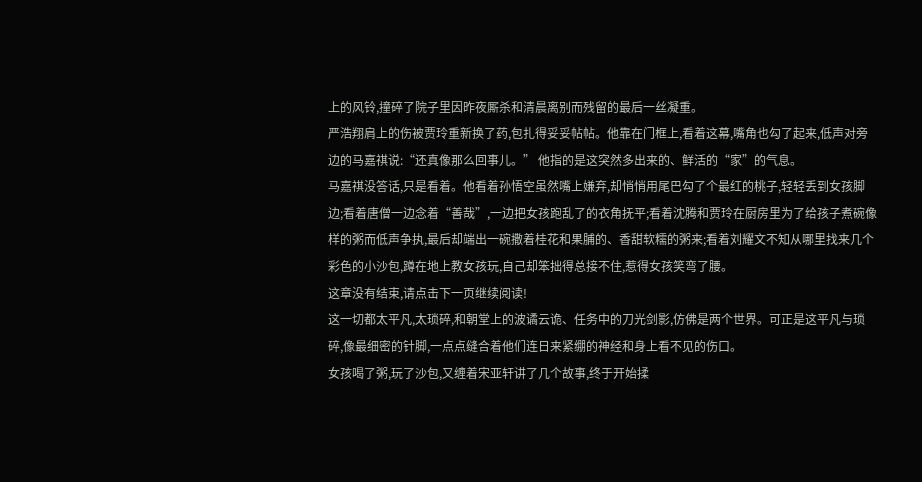上的风铃,撞碎了院子里因昨夜厮杀和清晨离别而残留的最后一丝凝重。
严浩翔肩上的伤被贾玲重新换了药,包扎得妥妥帖帖。他靠在门框上,看着这幕,嘴角也勾了起来,低声对旁边的马嘉祺说:“还真像那么回事儿。” 他指的是这突然多出来的、鲜活的“家”的气息。
马嘉祺没答话,只是看着。他看着孙悟空虽然嘴上嫌弃,却悄悄用尾巴勾了个最红的桃子,轻轻丢到女孩脚边;看着唐僧一边念着“善哉”,一边把女孩跑乱了的衣角抚平;看着沈腾和贾玲在厨房里为了给孩子煮碗像样的粥而低声争执,最后却端出一碗撒着桂花和果脯的、香甜软糯的粥来;看着刘耀文不知从哪里找来几个彩色的小沙包,蹲在地上教女孩玩,自己却笨拙得总接不住,惹得女孩笑弯了腰。
这章没有结束,请点击下一页继续阅读!
这一切都太平凡,太琐碎,和朝堂上的波谲云诡、任务中的刀光剑影,仿佛是两个世界。可正是这平凡与琐碎,像最细密的针脚,一点点缝合着他们连日来紧绷的神经和身上看不见的伤口。
女孩喝了粥,玩了沙包,又缠着宋亚轩讲了几个故事,终于开始揉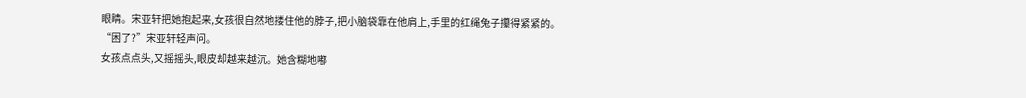眼睛。宋亚轩把她抱起来,女孩很自然地搂住他的脖子,把小脑袋靠在他肩上,手里的红绳兔子攥得紧紧的。
“困了?”宋亚轩轻声问。
女孩点点头,又摇摇头,眼皮却越来越沉。她含糊地嘟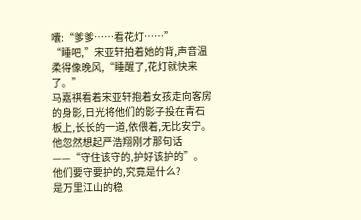囔:“爹爹……看花灯……”
“睡吧,”宋亚轩拍着她的背,声音温柔得像晚风,“睡醒了,花灯就快来了。”
马嘉祺看着宋亚轩抱着女孩走向客房的身影,日光将他们的影子投在青石板上,长长的一道,依偎着,无比安宁。他忽然想起严浩翔刚才那句话——“守住该守的,护好该护的”。
他们要守要护的,究竟是什么?
是万里江山的稳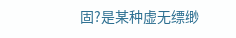固?是某种虚无缥缈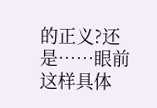的正义?还是……眼前这样具体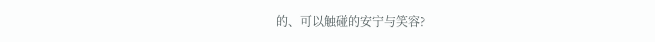的、可以触碰的安宁与笑容?